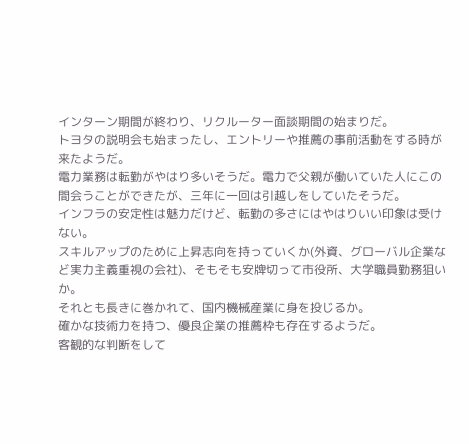インターン期間が終わり、リクルーター面談期間の始まりだ。
トヨタの説明会も始まったし、エントリーや推薦の事前活動をする時が来たようだ。
電力業務は転勤がやはり多いそうだ。電力で父親が働いていた人にこの間会うことができたが、三年に一回は引越しをしていたそうだ。
インフラの安定性は魅力だけど、転勤の多さにはやはりいい印象は受けない。
スキルアップのために上昇志向を持っていくか(外資、グローバル企業など実力主義重視の会社)、そもそも安牌切って市役所、大学職員勤務狙いか。
それとも長きに巻かれて、国内機械産業に身を投じるか。
確かな技術力を持つ、優良企業の推薦枠も存在するようだ。
客観的な判断をして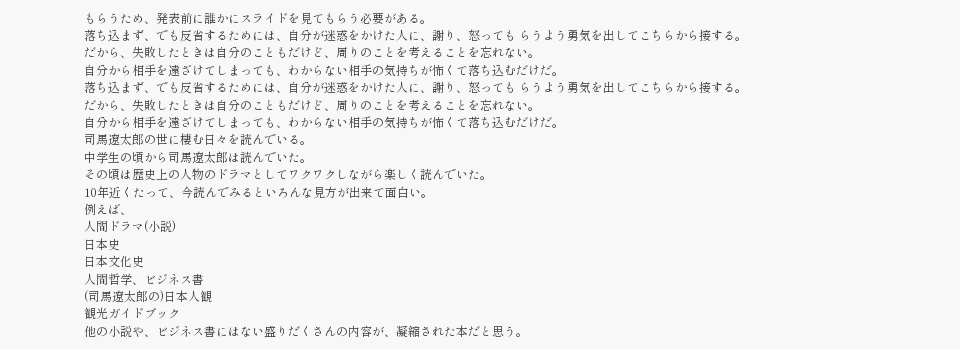もらうため、発表前に誰かにスライドを見てもらう必要がある。
落ち込まず、でも反省するためには、自分が迷惑をかけた人に、謝り、怒っても らうよう勇気を出してこちらから接する。
だから、失敗したときは自分のこともだけど、周りのことを考えることを忘れない。
自分から相手を遠ざけてしまっても、わからない相手の気持ちが怖くて落ち込むだけだ。
落ち込まず、でも反省するためには、自分が迷惑をかけた人に、謝り、怒っても らうよう勇気を出してこちらから接する。
だから、失敗したときは自分のこともだけど、周りのことを考えることを忘れない。
自分から相手を遠ざけてしまっても、わからない相手の気持ちが怖くて落ち込むだけだ。
司馬遼太郎の世に棲む日々を読んでいる。
中学生の頃から司馬遼太郎は読んでいた。
その頃は歴史上の人物のドラマとしてワクワクしながら楽しく読んでいた。
10年近くたって、今読んでみるといろんな見方が出来て面白い。
例えば、
人間ドラマ(小説)
日本史
日本文化史
人間哲学、ビジネス書
(司馬遼太郎の)日本人観
観光ガイドブック
他の小説や、ビジネス書にはない盛りだくさんの内容が、凝縮された本だと思う。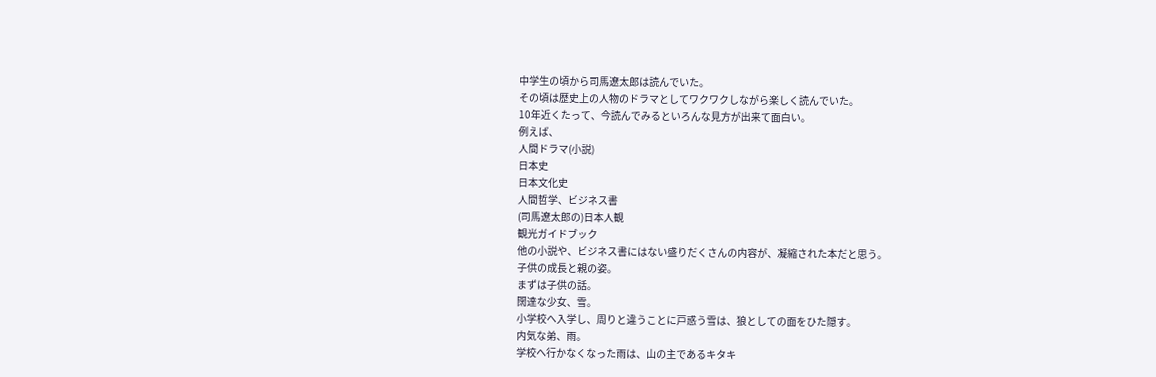中学生の頃から司馬遼太郎は読んでいた。
その頃は歴史上の人物のドラマとしてワクワクしながら楽しく読んでいた。
10年近くたって、今読んでみるといろんな見方が出来て面白い。
例えば、
人間ドラマ(小説)
日本史
日本文化史
人間哲学、ビジネス書
(司馬遼太郎の)日本人観
観光ガイドブック
他の小説や、ビジネス書にはない盛りだくさんの内容が、凝縮された本だと思う。
子供の成長と親の姿。
まずは子供の話。
闊達な少女、雪。
小学校へ入学し、周りと違うことに戸惑う雪は、狼としての面をひた隠す。
内気な弟、雨。
学校へ行かなくなった雨は、山の主であるキタキ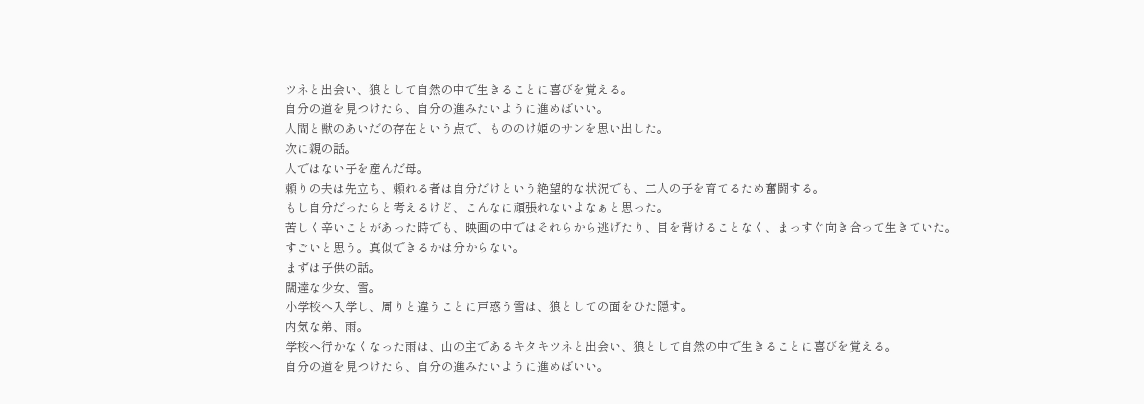ツネと出会い、狼として自然の中で生きることに喜びを覚える。
自分の道を見つけたら、自分の進みたいように進めばいい。
人間と獣のあいだの存在という点で、もののけ姫のサンを思い出した。
次に親の話。
人ではない子を産んだ母。
頼りの夫は先立ち、頼れる者は自分だけという絶望的な状況でも、二人の子を育てるため奮闘する。
もし自分だったらと考えるけど、こんなに頑張れないよなぁと思った。
苦しく辛いことがあった時でも、映画の中ではそれらから逃げたり、目を背けることなく、まっすぐ向き合って生きていた。
すごいと思う。真似できるかは分からない。
まずは子供の話。
闊達な少女、雪。
小学校へ入学し、周りと違うことに戸惑う雪は、狼としての面をひた隠す。
内気な弟、雨。
学校へ行かなくなった雨は、山の主であるキタキツネと出会い、狼として自然の中で生きることに喜びを覚える。
自分の道を見つけたら、自分の進みたいように進めばいい。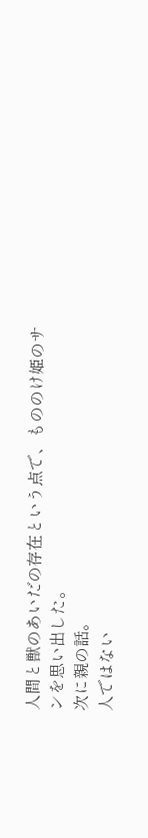人間と獣のあいだの存在という点で、もののけ姫のサンを思い出した。
次に親の話。
人ではない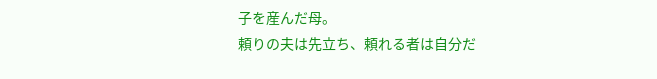子を産んだ母。
頼りの夫は先立ち、頼れる者は自分だ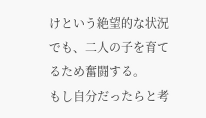けという絶望的な状況でも、二人の子を育てるため奮闘する。
もし自分だったらと考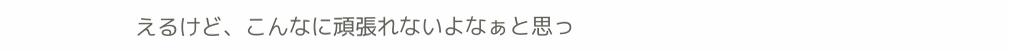えるけど、こんなに頑張れないよなぁと思っ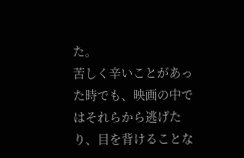た。
苦しく辛いことがあった時でも、映画の中ではそれらから逃げたり、目を背けることな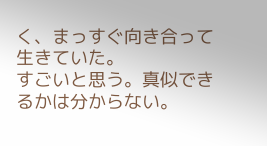く、まっすぐ向き合って生きていた。
すごいと思う。真似できるかは分からない。